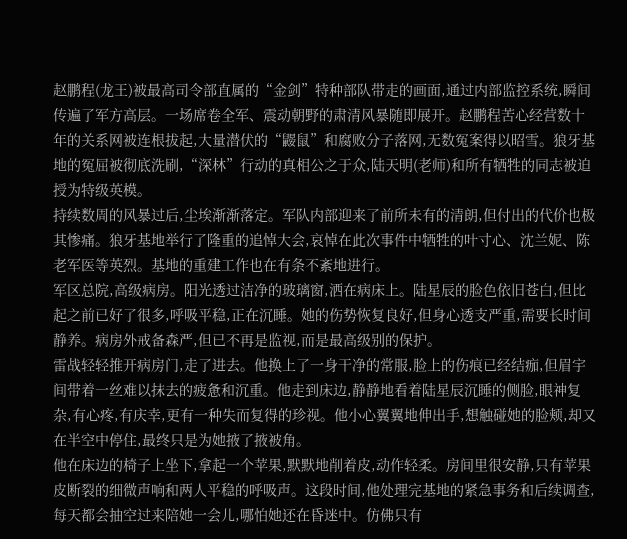赵鹏程(龙王)被最高司令部直属的“金剑”特种部队带走的画面,通过内部监控系统,瞬间传遍了军方高层。一场席卷全军、震动朝野的肃清风暴随即展开。赵鹏程苦心经营数十年的关系网被连根拔起,大量潜伏的“鼹鼠”和腐败分子落网,无数冤案得以昭雪。狼牙基地的冤屈被彻底洗刷,“深林”行动的真相公之于众,陆天明(老师)和所有牺牲的同志被迫授为特级英模。
持续数周的风暴过后,尘埃渐渐落定。军队内部迎来了前所未有的清朗,但付出的代价也极其惨痛。狼牙基地举行了隆重的追悼大会,哀悼在此次事件中牺牲的叶寸心、沈兰妮、陈老军医等英烈。基地的重建工作也在有条不紊地进行。
军区总院,高级病房。阳光透过洁净的玻璃窗,洒在病床上。陆星辰的脸色依旧苍白,但比起之前已好了很多,呼吸平稳,正在沉睡。她的伤势恢复良好,但身心透支严重,需要长时间静养。病房外戒备森严,但已不再是监视,而是最高级别的保护。
雷战轻轻推开病房门,走了进去。他换上了一身干净的常服,脸上的伤痕已经结痂,但眉宇间带着一丝难以抹去的疲惫和沉重。他走到床边,静静地看着陆星辰沉睡的侧脸,眼神复杂,有心疼,有庆幸,更有一种失而复得的珍视。他小心翼翼地伸出手,想触碰她的脸颊,却又在半空中停住,最终只是为她掖了掖被角。
他在床边的椅子上坐下,拿起一个苹果,默默地削着皮,动作轻柔。房间里很安静,只有苹果皮断裂的细微声响和两人平稳的呼吸声。这段时间,他处理完基地的紧急事务和后续调查,每天都会抽空过来陪她一会儿,哪怕她还在昏迷中。仿佛只有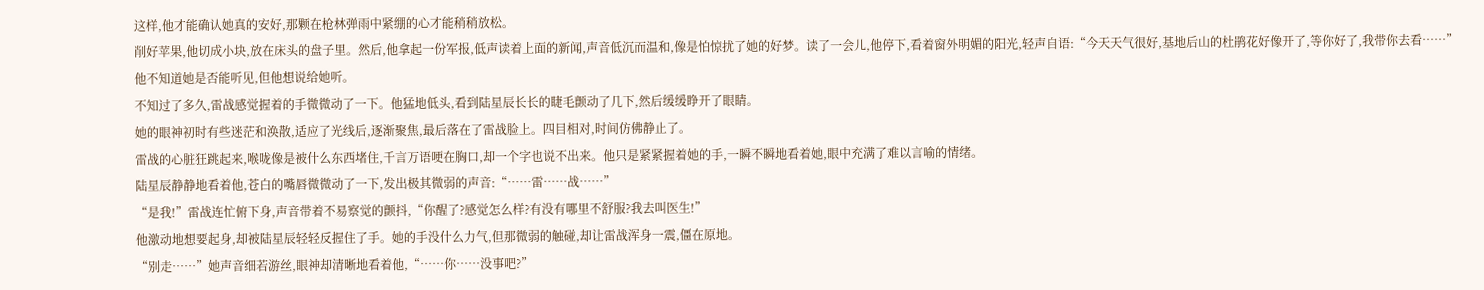这样,他才能确认她真的安好,那颗在枪林弹雨中紧绷的心才能稍稍放松。
削好苹果,他切成小块,放在床头的盘子里。然后,他拿起一份军报,低声读着上面的新闻,声音低沉而温和,像是怕惊扰了她的好梦。读了一会儿,他停下,看着窗外明媚的阳光,轻声自语:“今天天气很好,基地后山的杜鹃花好像开了,等你好了,我带你去看……”
他不知道她是否能听见,但他想说给她听。
不知过了多久,雷战感觉握着的手微微动了一下。他猛地低头,看到陆星辰长长的睫毛颤动了几下,然后缓缓睁开了眼睛。
她的眼神初时有些迷茫和涣散,适应了光线后,逐渐聚焦,最后落在了雷战脸上。四目相对,时间仿佛静止了。
雷战的心脏狂跳起来,喉咙像是被什么东西堵住,千言万语哽在胸口,却一个字也说不出来。他只是紧紧握着她的手,一瞬不瞬地看着她,眼中充满了难以言喻的情绪。
陆星辰静静地看着他,苍白的嘴唇微微动了一下,发出极其微弱的声音:“……雷……战……”
“是我!”雷战连忙俯下身,声音带着不易察觉的颤抖,“你醒了?感觉怎么样?有没有哪里不舒服?我去叫医生!”
他激动地想要起身,却被陆星辰轻轻反握住了手。她的手没什么力气,但那微弱的触碰,却让雷战浑身一震,僵在原地。
“别走……”她声音细若游丝,眼神却清晰地看着他,“……你……没事吧?”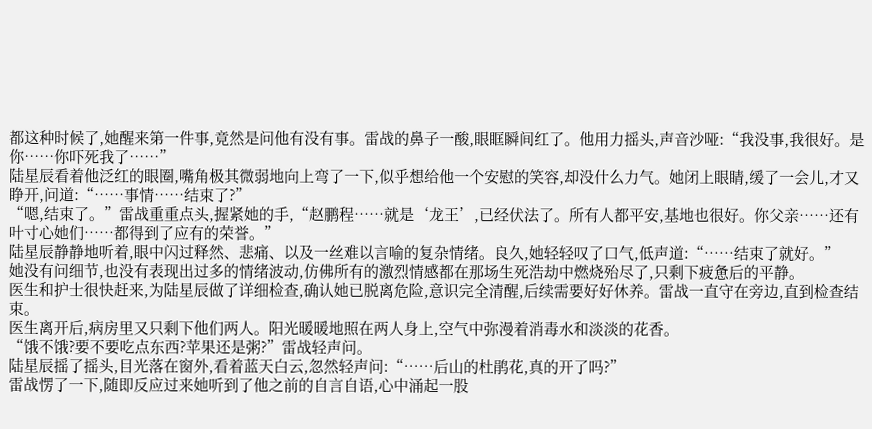都这种时候了,她醒来第一件事,竟然是问他有没有事。雷战的鼻子一酸,眼眶瞬间红了。他用力摇头,声音沙哑:“我没事,我很好。是你……你吓死我了……”
陆星辰看着他泛红的眼圈,嘴角极其微弱地向上弯了一下,似乎想给他一个安慰的笑容,却没什么力气。她闭上眼睛,缓了一会儿,才又睁开,问道:“……事情……结束了?”
“嗯,结束了。”雷战重重点头,握紧她的手,“赵鹏程……就是‘龙王’,已经伏法了。所有人都平安,基地也很好。你父亲……还有叶寸心她们……都得到了应有的荣誉。”
陆星辰静静地听着,眼中闪过释然、悲痛、以及一丝难以言喻的复杂情绪。良久,她轻轻叹了口气,低声道:“……结束了就好。”
她没有问细节,也没有表现出过多的情绪波动,仿佛所有的激烈情感都在那场生死浩劫中燃烧殆尽了,只剩下疲惫后的平静。
医生和护士很快赶来,为陆星辰做了详细检查,确认她已脱离危险,意识完全清醒,后续需要好好休养。雷战一直守在旁边,直到检查结束。
医生离开后,病房里又只剩下他们两人。阳光暖暖地照在两人身上,空气中弥漫着消毒水和淡淡的花香。
“饿不饿?要不要吃点东西?苹果还是粥?”雷战轻声问。
陆星辰摇了摇头,目光落在窗外,看着蓝天白云,忽然轻声问:“……后山的杜鹃花,真的开了吗?”
雷战愣了一下,随即反应过来她听到了他之前的自言自语,心中涌起一股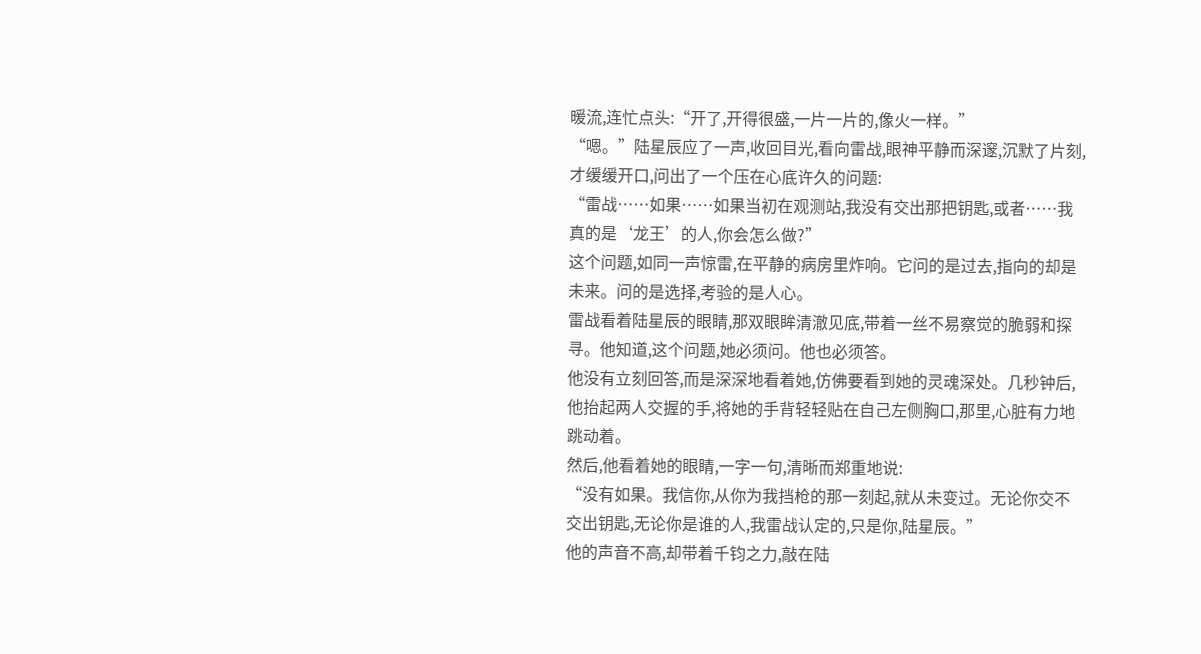暖流,连忙点头:“开了,开得很盛,一片一片的,像火一样。”
“嗯。”陆星辰应了一声,收回目光,看向雷战,眼神平静而深邃,沉默了片刻,才缓缓开口,问出了一个压在心底许久的问题:
“雷战……如果……如果当初在观测站,我没有交出那把钥匙,或者……我真的是‘龙王’的人,你会怎么做?”
这个问题,如同一声惊雷,在平静的病房里炸响。它问的是过去,指向的却是未来。问的是选择,考验的是人心。
雷战看着陆星辰的眼睛,那双眼眸清澈见底,带着一丝不易察觉的脆弱和探寻。他知道,这个问题,她必须问。他也必须答。
他没有立刻回答,而是深深地看着她,仿佛要看到她的灵魂深处。几秒钟后,他抬起两人交握的手,将她的手背轻轻贴在自己左侧胸口,那里,心脏有力地跳动着。
然后,他看着她的眼睛,一字一句,清晰而郑重地说:
“没有如果。我信你,从你为我挡枪的那一刻起,就从未变过。无论你交不交出钥匙,无论你是谁的人,我雷战认定的,只是你,陆星辰。”
他的声音不高,却带着千钧之力,敲在陆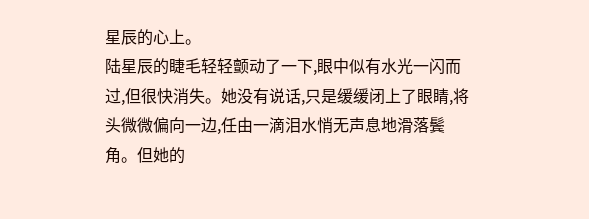星辰的心上。
陆星辰的睫毛轻轻颤动了一下,眼中似有水光一闪而过,但很快消失。她没有说话,只是缓缓闭上了眼睛,将头微微偏向一边,任由一滴泪水悄无声息地滑落鬓角。但她的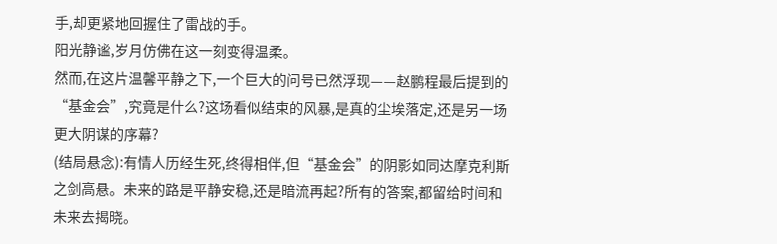手,却更紧地回握住了雷战的手。
阳光静谧,岁月仿佛在这一刻变得温柔。
然而,在这片温馨平静之下,一个巨大的问号已然浮现——赵鹏程最后提到的“基金会”,究竟是什么?这场看似结束的风暴,是真的尘埃落定,还是另一场更大阴谋的序幕?
(结局悬念):有情人历经生死,终得相伴,但“基金会”的阴影如同达摩克利斯之剑高悬。未来的路是平静安稳,还是暗流再起?所有的答案,都留给时间和未来去揭晓。